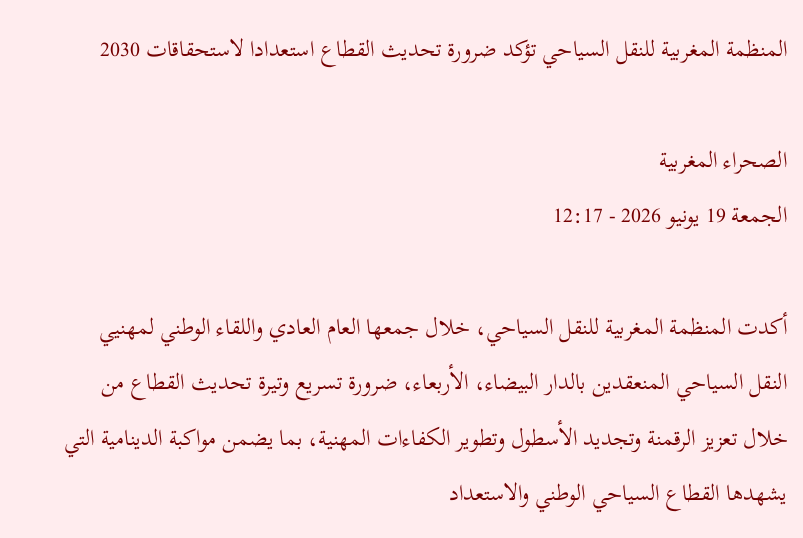المنظمة المغربية للنقل السياحي تؤكد ضرورة تحديث القطاع استعدادا لاستحقاقات 2030

الصحراء المغربية
الجمعة 19 يونيو 2026 - 12:17

أكدت المنظمة المغربية للنقل السياحي، خلال جمعها العام العادي واللقاء الوطني لمهنيي النقل السياحي المنعقدين بالدار البيضاء، الأربعاء، ضرورة تسريع وتيرة تحديث القطاع من خلال تعزيز الرقمنة وتجديد الأسطول وتطوير الكفاءات المهنية، بما يضمن مواكبة الدينامية التي يشهدها القطاع السياحي الوطني والاستعداد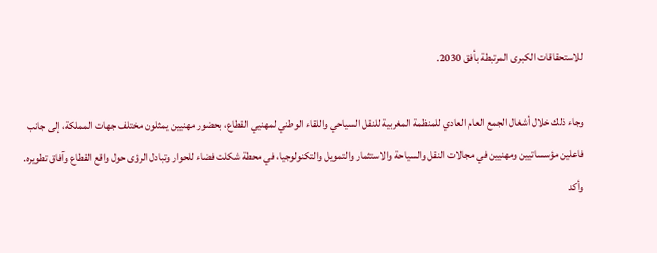للاستحقاقات الكبرى المرتبطة بأفق 2030.

وجاء ذلك خلال أشغال الجمع العام العادي للمنظمة المغربية للنقل السياحي واللقاء الوطني لمهنيي القطاع، بحضور مهنيين يمثلون مختلف جهات المملكة، إلى جانب فاعلين مؤسساتيين ومهنيين في مجالات النقل والسياحة والاستثمار والتمويل والتكنولوجيا، في محطة شكلت فضاء للحوار وتبادل الرؤى حول واقع القطاع وآفاق تطويره.
وأكد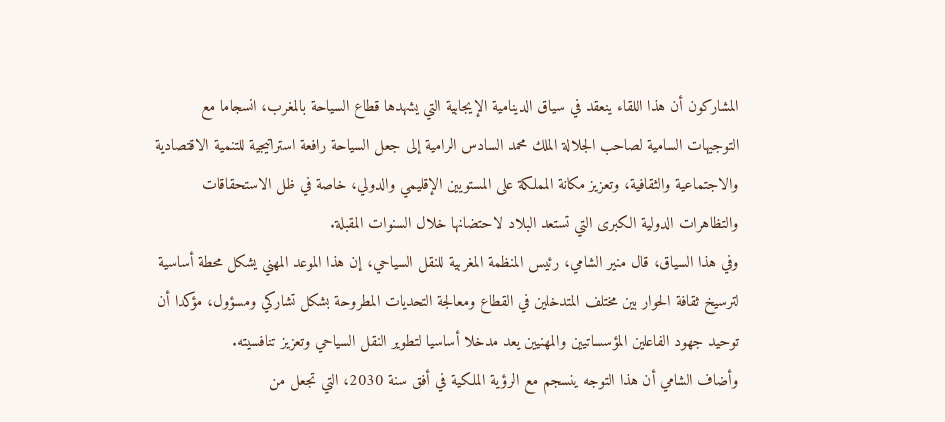المشاركون أن هذا اللقاء ينعقد في سياق الدينامية الإيجابية التي يشهدها قطاع السياحة بالمغرب، انسجاما مع التوجيهات السامية لصاحب الجلالة الملك محمد السادس الرامية إلى جعل السياحة رافعة استراتيجية للتنمية الاقتصادية والاجتماعية والثقافية، وتعزيز مكانة المملكة على المستويين الإقليمي والدولي، خاصة في ظل الاستحقاقات والتظاهرات الدولية الكبرى التي تستعد البلاد لاحتضانها خلال السنوات المقبلة.
وفي هذا السياق، قال منير الشامي، رئيس المنظمة المغربية للنقل السياحي، إن هذا الموعد المهني يشكل محطة أساسية لترسيخ ثقافة الحوار بين مختلف المتدخلين في القطاع ومعالجة التحديات المطروحة بشكل تشاركي ومسؤول، مؤكدا أن توحيد جهود الفاعلين المؤسساتيين والمهنيين يعد مدخلا أساسيا لتطوير النقل السياحي وتعزيز تنافسيته.
وأضاف الشامي أن هذا التوجه ينسجم مع الرؤية الملكية في أفق سنة 2030، التي تجعل من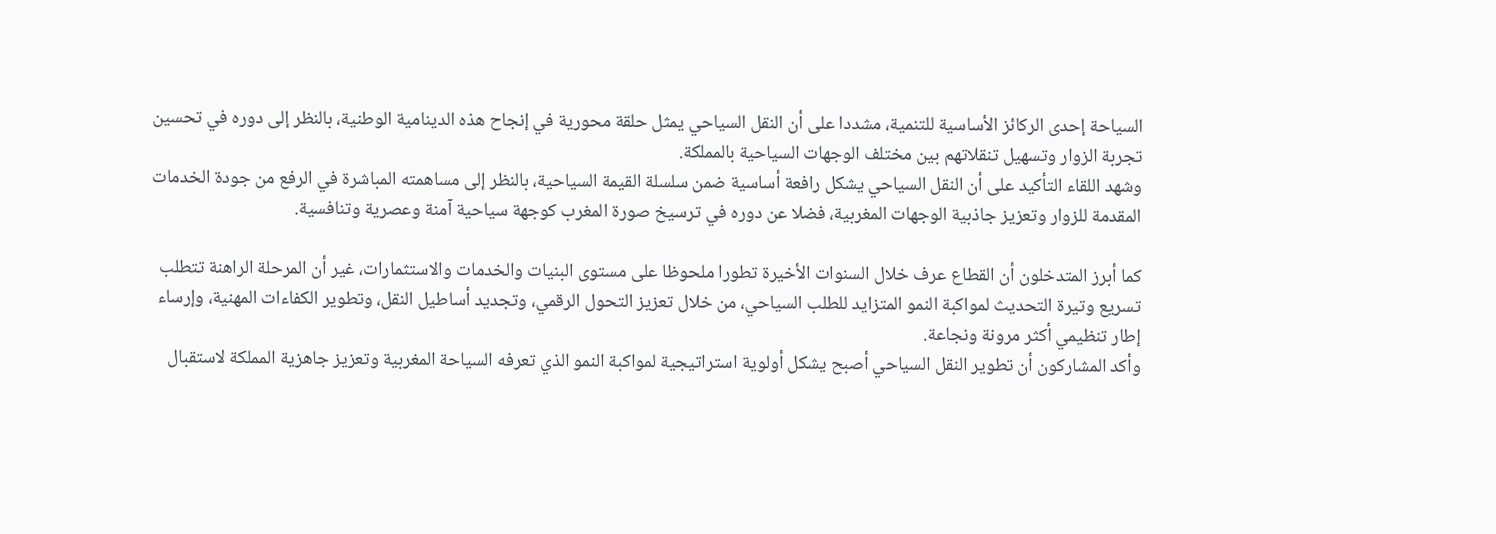السياحة إحدى الركائز الأساسية للتنمية، مشددا على أن النقل السياحي يمثل حلقة محورية في إنجاح هذه الدينامية الوطنية، بالنظر إلى دوره في تحسين تجربة الزوار وتسهيل تنقلاتهم بين مختلف الوجهات السياحية بالمملكة.
وشهد اللقاء التأكيد على أن النقل السياحي يشكل رافعة أساسية ضمن سلسلة القيمة السياحية، بالنظر إلى مساهمته المباشرة في الرفع من جودة الخدمات المقدمة للزوار وتعزيز جاذبية الوجهات المغربية، فضلا عن دوره في ترسيخ صورة المغرب كوجهة سياحية آمنة وعصرية وتنافسية.

كما أبرز المتدخلون أن القطاع عرف خلال السنوات الأخيرة تطورا ملحوظا على مستوى البنيات والخدمات والاستثمارات، غير أن المرحلة الراهنة تتطلب تسريع وتيرة التحديث لمواكبة النمو المتزايد للطلب السياحي، من خلال تعزيز التحول الرقمي، وتجديد أساطيل النقل، وتطوير الكفاءات المهنية، وإرساء إطار تنظيمي أكثر مرونة ونجاعة.
وأكد المشاركون أن تطوير النقل السياحي أصبح يشكل أولوية استراتيجية لمواكبة النمو الذي تعرفه السياحة المغربية وتعزيز جاهزية المملكة لاستقبال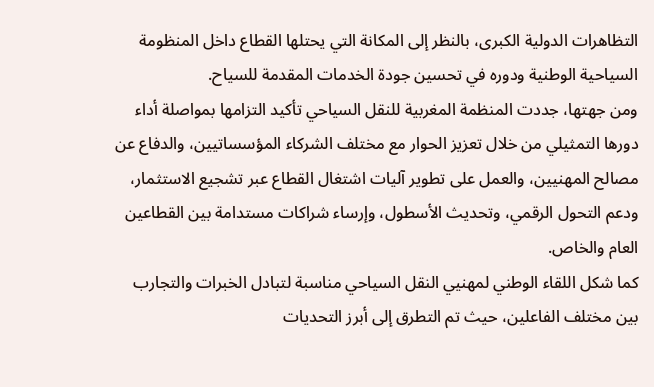التظاهرات الدولية الكبرى، بالنظر إلى المكانة التي يحتلها القطاع داخل المنظومة السياحية الوطنية ودوره في تحسين جودة الخدمات المقدمة للسياح.
ومن جهتها، جددت المنظمة المغربية للنقل السياحي تأكيد التزامها بمواصلة أداء دورها التمثيلي من خلال تعزيز الحوار مع مختلف الشركاء المؤسساتيين، والدفاع عن مصالح المهنيين، والعمل على تطوير آليات اشتغال القطاع عبر تشجيع الاستثمار، ودعم التحول الرقمي، وتحديث الأسطول، وإرساء شراكات مستدامة بين القطاعين العام والخاص.
كما شكل اللقاء الوطني لمهنيي النقل السياحي مناسبة لتبادل الخبرات والتجارب بين مختلف الفاعلين، حيث تم التطرق إلى أبرز التحديات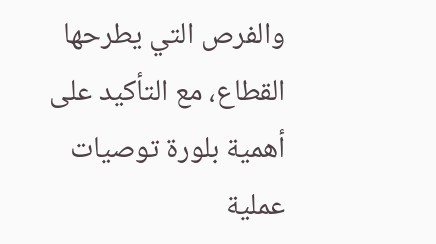والفرص التي يطرحها القطاع، مع التأكيد على أهمية بلورة توصيات عملية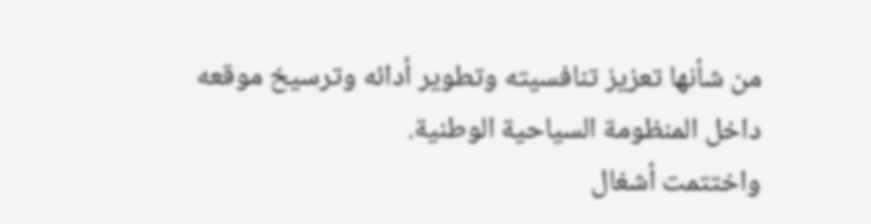من شأنها تعزيز تنافسيته وتطوير أدائه وترسيخ موقعه داخل المنظومة السياحية الوطنية.
واختتمت أشغال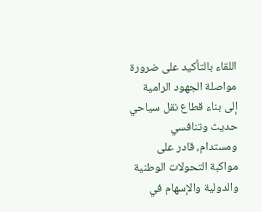اللقاء بالتأكيد على ضرورة مواصلة الجهود الرامية إلى بناء قطاع نقل سياحي حديث وتنافسي ومستدام، قادر على مواكبة التحولات الوطنية والدولية والإسهام في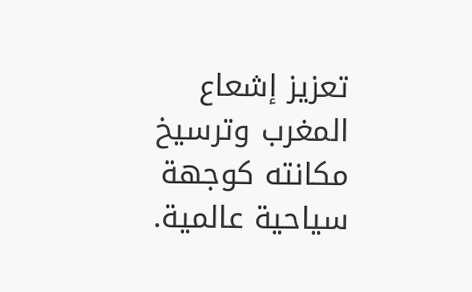تعزيز إشعاع المغرب وترسيخ مكانته كوجهة سياحية عالمية.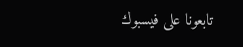تابعونا على فيسبوك